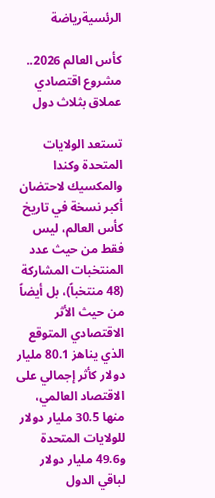الرئسيةرياضة

كأس العالم 2026.. مشروع اقتصادي عملاق بثلاث دول

تستعد الولايات المتحدة وكندا والمكسيك لاحتضان أكبر نسخة في تاريخ كأس العالم، ليس فقط من حيث عدد المنتخبات المشاركة (48 منتخباً)، بل أيضاً من حيث الأثر الاقتصادي المتوقع الذي يناهز 80.1 مليار دولار كأثر إجمالي على الاقتصاد العالمي، منها 30.5 مليار دولار للولايات المتحدة و49.6 مليار دولار لباقي الدول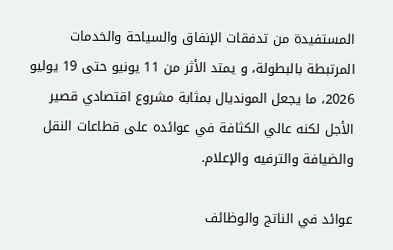المستفيدة من تدفقات الإنفاق والسياحة والخدمات المرتبطة بالبطولة، و يمتد الأثر من 11 يونيو حتى 19 يوليو 2026، ما يجعل المونديال بمثابة مشروع اقتصادي قصير الأجل لكنه عالي الكثافة في عوائده على قطاعات النقل والضيافة والترفيه والإعلام.

عوائد في الناتج والوظائف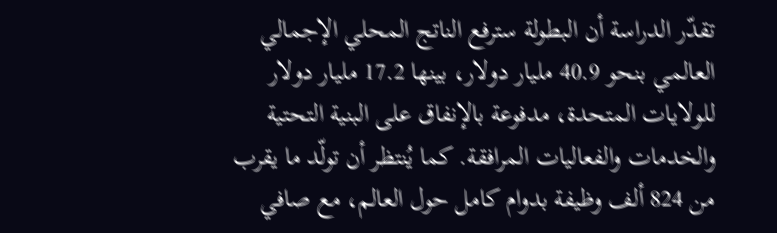تقدّر الدراسة أن البطولة سترفع الناتج المحلي الإجمالي العالمي بنحو 40.9 مليار دولار، بينها 17.2 مليار دولار للولايات المتحدة، مدفوعة بالإنفاق على البنية التحتية والخدمات والفعاليات المرافقة. كما يُنتظر أن تولّد ما يقرب من 824 ألف وظيفة بدوام كامل حول العالم، مع صافي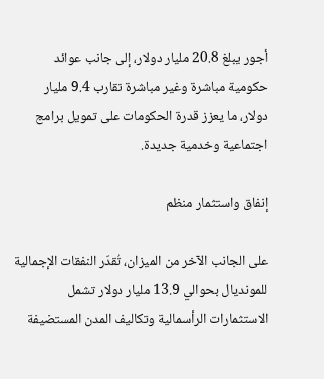أجور يبلغ 20.8 مليار دولار، إلى جانب عوائد حكومية مباشرة وغير مباشرة تقارب 9.4 مليار دولار، ما يعزز قدرة الحكومات على تمويل برامج اجتماعية وخدمية جديدة.

إنفاق واستثمار منظم

على الجانب الآخر من الميزان، تُقدّر النفقات الإجمالية للمونديال بحوالي 13.9 مليار دولار تشمل الاستثمارات الرأسمالية وتكاليف المدن المستضيفة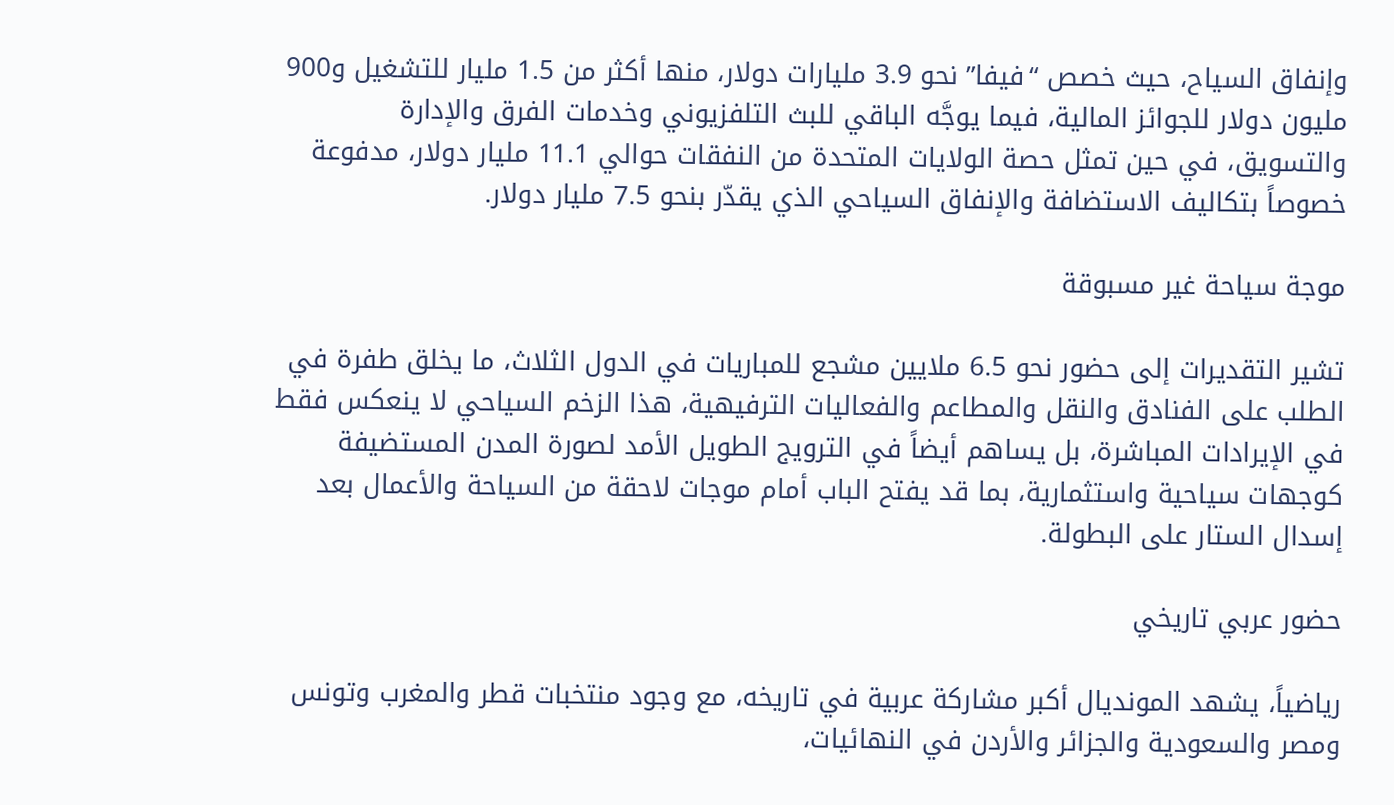وإنفاق السياح، حيث خصص “فيفا” نحو 3.9 مليارات دولار، منها أكثر من 1.5 مليار للتشغيل و900 مليون دولار للجوائز المالية، فيما يوجَّه الباقي للبث التلفزيوني وخدمات الفرق والإدارة والتسويق، في حين تمثل حصة الولايات المتحدة من النفقات حوالي 11.1 مليار دولار، مدفوعة خصوصاً بتكاليف الاستضافة والإنفاق السياحي الذي يقدّر بنحو 7.5 مليار دولار.

موجة سياحة غير مسبوقة

تشير التقديرات إلى حضور نحو 6.5 ملايين مشجع للمباريات في الدول الثلاث، ما يخلق طفرة في الطلب على الفنادق والنقل والمطاعم والفعاليات الترفيهية، هذا الزخم السياحي لا ينعكس فقط في الإيرادات المباشرة، بل يساهم أيضاً في الترويج الطويل الأمد لصورة المدن المستضيفة كوجهات سياحية واستثمارية، بما قد يفتح الباب أمام موجات لاحقة من السياحة والأعمال بعد إسدال الستار على البطولة.

حضور عربي تاريخي

رياضياً، يشهد المونديال أكبر مشاركة عربية في تاريخه، مع وجود منتخبات قطر والمغرب وتونس ومصر والسعودية والجزائر والأردن في النهائيات،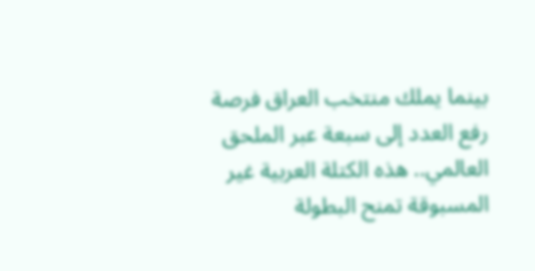بينما يملك منتخب العراق فرصة رفع العدد إلى سبعة عبر الملحق العالمي.. هذه الكتلة العربية غير المسبوقة تمنح البطولة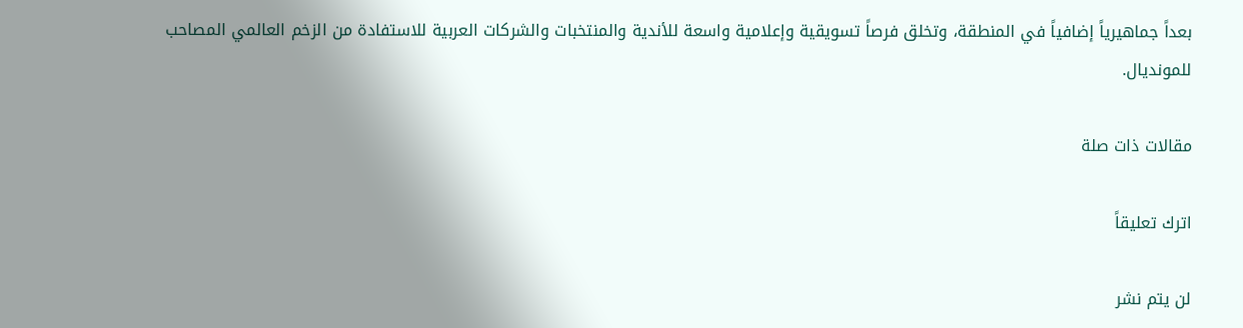بعداً جماهيرياً إضافياً في المنطقة، وتخلق فرصاً تسويقية وإعلامية واسعة للأندية والمنتخبات والشركات العربية للاستفادة من الزخم العالمي المصاحب للمونديال.

مقالات ذات صلة

اترك تعليقاً

لن يتم نشر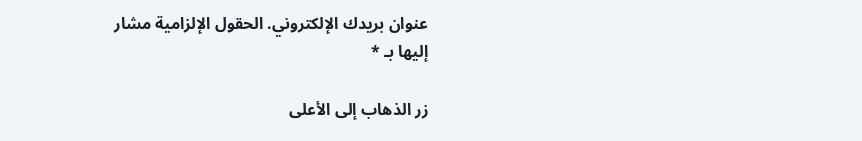عنوان بريدك الإلكتروني. الحقول الإلزامية مشار إليها بـ *

زر الذهاب إلى الأعلى